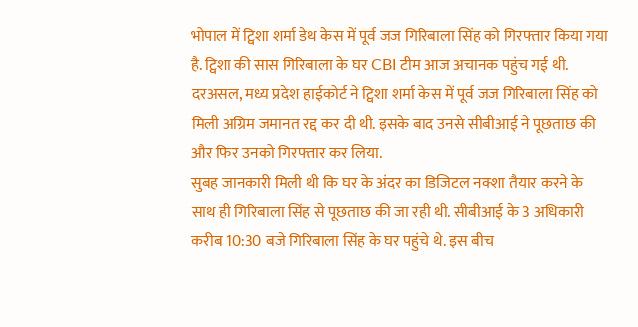भोपाल में ट्विशा शर्मा डेथ केस में पूर्व जज गिरिबाला सिंह को गिरफ्तार किया गया है. ट्विशा की सास गिरिबाला के घर CBI टीम आज अचानक पहुंच गई थी. दरअसल, मध्य प्रदेश हाईकोर्ट ने ट्विशा शर्मा केस में पूर्व जज गिरिबाला सिंह को मिली अग्रिम जमानत रद्द कर दी थी. इसके बाद उनसे सीबीआई ने पूछताछ की और फिर उनको गिरफ्तार कर लिया.
सुबह जानकारी मिली थी कि घर के अंदर का डिजिटल नक्शा तैयार करने के साथ ही गिरिबाला सिंह से पूछताछ की जा रही थी. सीबीआई के 3 अधिकारी करीब 10:30 बजे गिरिबाला सिंह के घर पहुंचे थे. इस बीच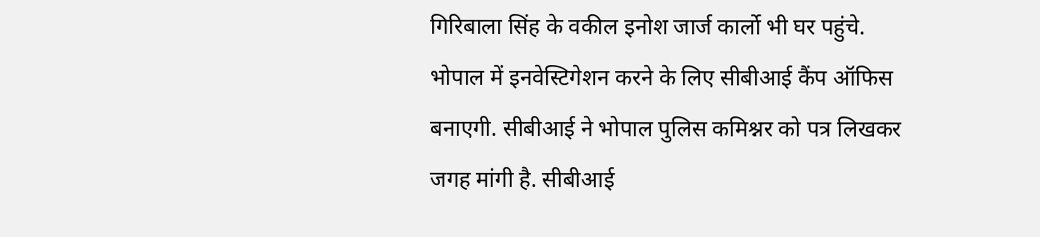गिरिबाला सिंह के वकील इनोश जार्ज कार्लो भी घर पहुंचे.
भोपाल में इनवेस्टिगेशन करने के लिए सीबीआई कैंप ऑफिस बनाएगी. सीबीआई ने भोपाल पुलिस कमिश्नर को पत्र लिखकर जगह मांगी है. सीबीआई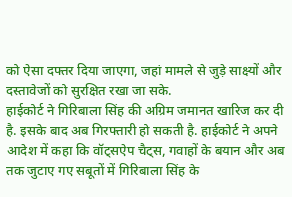को ऐसा दफ्तर दिया जाएगा, जहां मामले से जुड़े साक्ष्यों और दस्तावेजों को सुरक्षित रखा जा सके.
हाईकोर्ट ने गिरिबाला सिंह की अग्रिम जमानत खारिज कर दी है. इसके बाद अब गिरफ्तारी हो सकती है. हाईकोर्ट ने अपने आदेश में कहा कि वॉट्सऐप चैट्स, गवाहों के बयान और अब तक जुटाए गए सबूतों में गिरिबाला सिंह के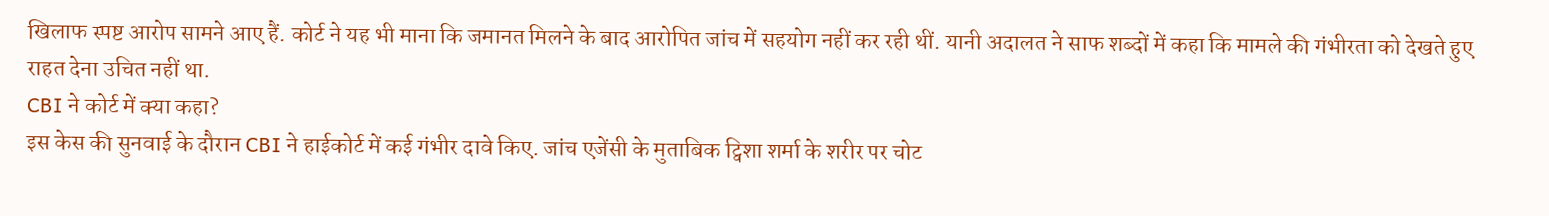खिलाफ स्पष्ट आरोप सामने आए हैं. कोर्ट ने यह भी माना कि जमानत मिलने के बाद आरोपित जांच में सहयोग नहीं कर रही थीं. यानी अदालत ने साफ शब्दों में कहा कि मामले की गंभीरता को देखते हुए राहत देना उचित नहीं था.
CBI ने कोर्ट में क्या कहा?
इस केस की सुनवाई के दौरान CBI ने हाईकोर्ट में कई गंभीर दावे किए. जांच एजेंसी के मुताबिक ट्विशा शर्मा के शरीर पर चोट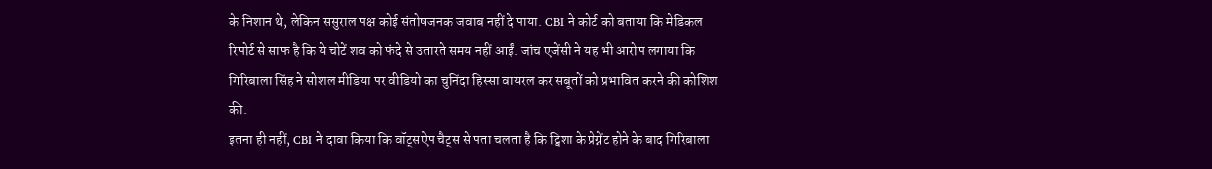के निशान थे, लेकिन ससुराल पक्ष कोई संतोषजनक जवाब नहीं दे पाया. CBI ने कोर्ट को बताया कि मेडिकल रिपोर्ट से साफ है कि ये चोटें शव को फंदे से उतारते समय नहीं आईं. जांच एजेंसी ने यह भी आरोप लगाया कि गिरिबाला सिंह ने सोशल मीडिया पर वीडियो का चुनिंदा हिस्सा वायरल कर सबूतों को प्रभावित करने की कोशिश की.
इतना ही नहीं, CBI ने दावा किया कि वॉट्सऐप चैट्स से पता चलता है कि ट्विशा के प्रेग्नेंट होने के बाद गिरिबाला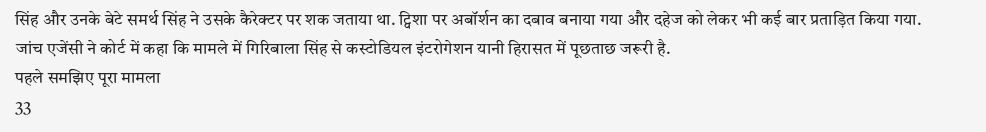सिंह और उनके बेटे समर्थ सिंह ने उसके कैरेक्टर पर शक जताया था. ट्विशा पर अबॉर्शन का दबाव बनाया गया और दहेज को लेकर भी कई बार प्रताड़ित किया गया. जांच एजेंसी ने कोर्ट में कहा कि मामले में गिरिबाला सिंह से कस्टोडियल इंटरोगेशन यानी हिरासत में पूछताछ जरूरी है.
पहले समझिए पूरा मामला
33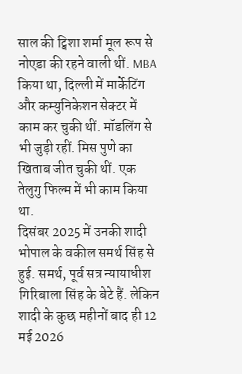साल की ट्विशा शर्मा मूल रूप से नोएडा की रहने वाली थीं. MBA किया था, दिल्ली में मार्केटिंग और कम्युनिकेशन सेक्टर में काम कर चुकी थीं. मॉडलिंग से भी जुड़ी रहीं. मिस पुणे का खिताब जीत चुकी थीं. एक तेलुगु फिल्म में भी काम किया था.
दिसंबर 2025 में उनकी शादी भोपाल के वकील समर्थ सिंह से हुई. समर्थ, पूर्व सत्र न्यायाधीश गिरिबाला सिंह के बेटे हैं. लेकिन शादी के कुछ महीनों बाद ही 12 मई 2026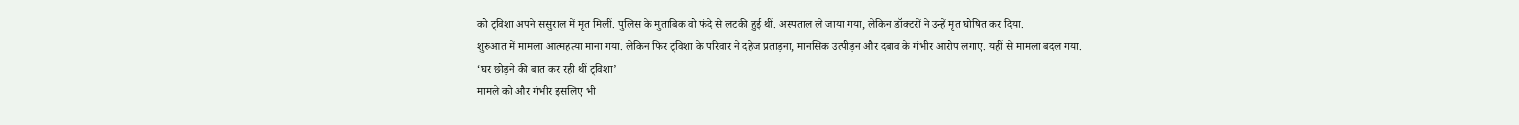को ट्विशा अपने ससुराल में मृत मिलीं. पुलिस के मुताबिक वो फंदे से लटकी हुई थीं. अस्पताल ले जाया गया, लेकिन डॉक्टरों ने उन्हें मृत घोषित कर दिया.
शुरुआत में मामला आत्महत्या माना गया. लेकिन फिर ट्विशा के परिवार ने दहेज प्रताड़ना, मानसिक उत्पीड़न और दबाव के गंभीर आरोप लगाए. यहीं से मामला बदल गया.
‘घर छोड़ने की बात कर रही थीं ट्विशा’
मामले को और गंभीर इसलिए भी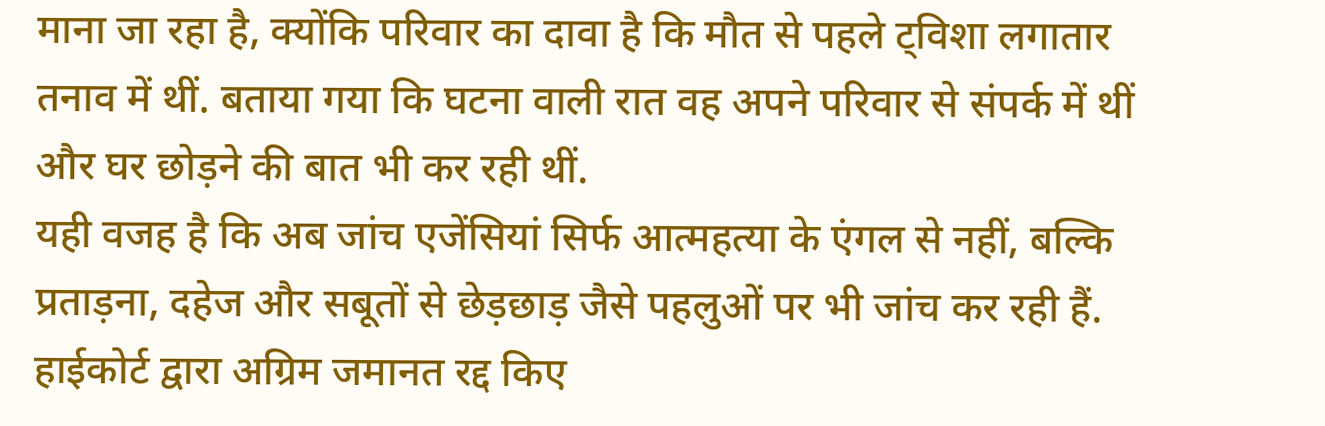माना जा रहा है, क्योंकि परिवार का दावा है कि मौत से पहले ट्विशा लगातार तनाव में थीं. बताया गया कि घटना वाली रात वह अपने परिवार से संपर्क में थीं और घर छोड़ने की बात भी कर रही थीं.
यही वजह है कि अब जांच एजेंसियां सिर्फ आत्महत्या के एंगल से नहीं, बल्कि प्रताड़ना, दहेज और सबूतों से छेड़छाड़ जैसे पहलुओं पर भी जांच कर रही हैं. हाईकोर्ट द्वारा अग्रिम जमानत रद्द किए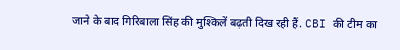जाने के बाद गिरिबाला सिंह की मुश्किलें बढ़ती दिख रही हैं. CBI की टीम का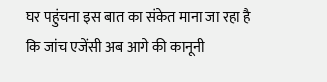घर पहुंचना इस बात का संकेत माना जा रहा है कि जांच एजेंसी अब आगे की कानूनी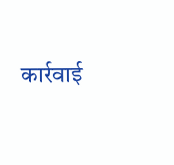कार्रवाई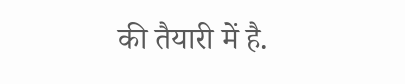की तैयारी में है.